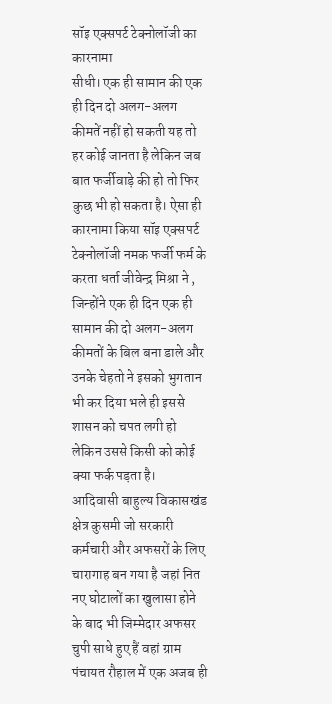सॉइ एक्सपर्ट टेक्नोलॉजी का कारनामा
सीधी। एक ही सामान की एक ही दिन दो अलग-अलग कीमतें नहीं हो सकती यह तो हर कोई जानता है लेकिन जब बात फर्जीवाड़े की हो तो फिर कुछ भी हो सकता है। ऐसा ही कारनामा किया सॉइ एक्सपर्ट टेक्नोलॉजी नमक फर्जी फर्म के करता धर्ता जीवेन्द्र मिश्रा ने , जिन्होंने एक ही दिन एक ही सामान की दो अलग-अलग कीमतों के बिल बना डाले और उनके चेहतो ने इसको भुगतान भी कर दिया भले ही इससे शासन को चपत लगी हो लेकिन उससे किसी को कोई क्या फर्क पड़ता है।
आदिवासी बाहुल्य विकासखंड क्षेत्र कुसमी जो सरकारी कर्मचारी और अफसरों के लिए चारागाह बन गया है जहां नित नए घोटालों का खुलासा होने के बाद भी जिम्मेदार अफसर चुपी साधे हुए हैं वहां ग्राम पंचायत रौहाल में एक अजब ही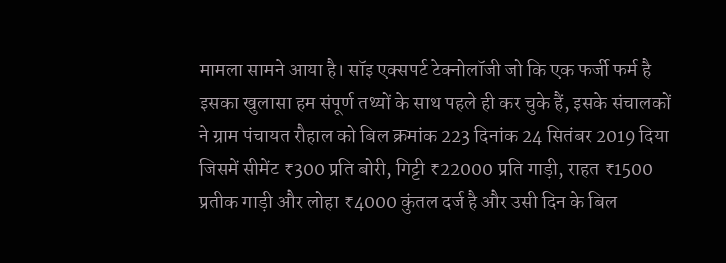मामला सामने आया है। सॉइ एक्सपर्ट टेक्नोलॉजी जो कि एक फर्जी फर्म है इसका खुलासा हम संपूर्ण तथ्यों के साथ पहले ही कर चुके हैं, इसके संचालकों ने ग्राम पंचायत रौहाल को बिल क्रमांक 223 दिनांक 24 सितंबर 2019 दिया जिसमें सीमेंट ₹300 प्रति बोरी, गिट्टी ₹22000 प्रति गाड़ी, राहत ₹1500 प्रतीक गाड़ी और लोहा ₹4000 कुंतल दर्ज है और उसी दिन के बिल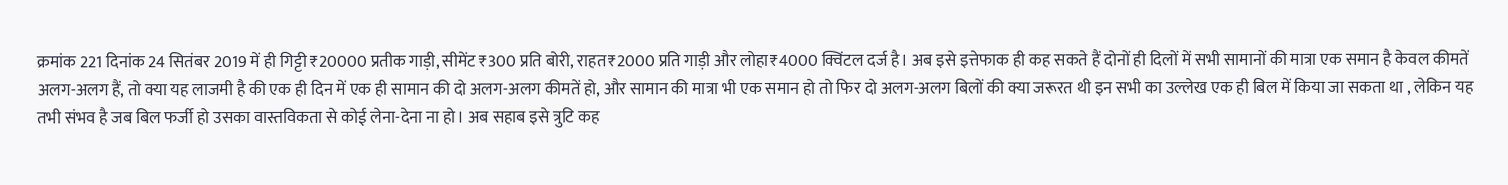क्रमांक 221 दिनांक 24 सितंबर 2019 में ही गिट्टी ₹20000 प्रतीक गाड़ी, सीमेंट ₹300 प्रति बोरी, राहत₹2000 प्रति गाड़ी और लोहा₹4000 क्विंटल दर्ज है। अब इसे इत्तेफाक ही कह सकते हैं दोनों ही दिलों में सभी सामानों की मात्रा एक समान है केवल कीमतें अलग-अलग हैं, तो क्या यह लाजमी है की एक ही दिन में एक ही सामान की दो अलग-अलग कीमतें हो, और सामान की मात्रा भी एक समान हो तो फिर दो अलग-अलग बिलों की क्या जरूरत थी इन सभी का उल्लेख एक ही बिल में किया जा सकता था , लेकिन यह तभी संभव है जब बिल फर्जी हो उसका वास्तविकता से कोई लेना-देना ना हो। अब सहाब इसे त्रुटि कह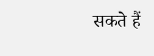सकते हैं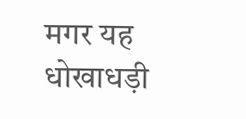मगर यह धोखाधड़ी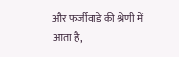और फर्जीवाडे की श्रेणी में आता है,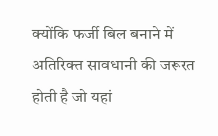क्योंकि फर्जी बिल बनाने में अतिरिक्त सावधानी की जरूरत होती है जो यहां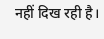नहीं दिख रही है।